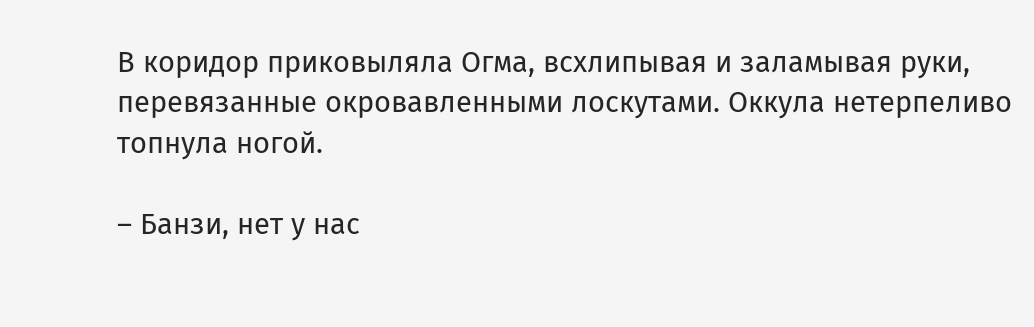В коридор приковыляла Огма, всхлипывая и заламывая руки, перевязанные окровавленными лоскутами. Оккула нетерпеливо топнула ногой.

– Банзи, нет у нас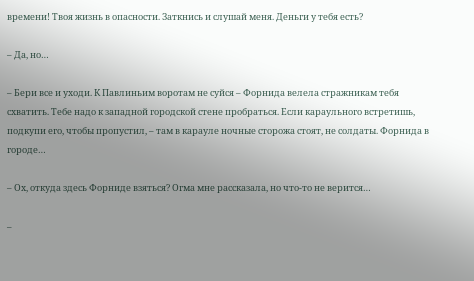времени! Твоя жизнь в опасности. Заткнись и слушай меня. Деньги у тебя есть?

– Да, но…

– Бери все и уходи. К Павлиньим воротам не суйся – Форнида велела стражникам тебя схватить. Тебе надо к западной городской стене пробраться. Если караульного встретишь, подкупи его, чтобы пропустил, – там в карауле ночные сторожа стоят, не солдаты. Форнида в городе…

– Ох, откуда здесь Форниде взяться? Огма мне рассказала, но что-то не верится…

–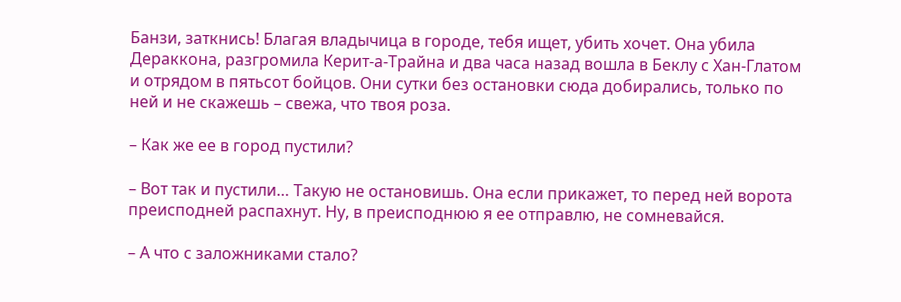Банзи, заткнись! Благая владычица в городе, тебя ищет, убить хочет. Она убила Дераккона, разгромила Керит-а-Трайна и два часа назад вошла в Беклу с Хан-Глатом и отрядом в пятьсот бойцов. Они сутки без остановки сюда добирались, только по ней и не скажешь – свежа, что твоя роза.

– Как же ее в город пустили?

– Вот так и пустили… Такую не остановишь. Она если прикажет, то перед ней ворота преисподней распахнут. Ну, в преисподнюю я ее отправлю, не сомневайся.

– А что с заложниками стало?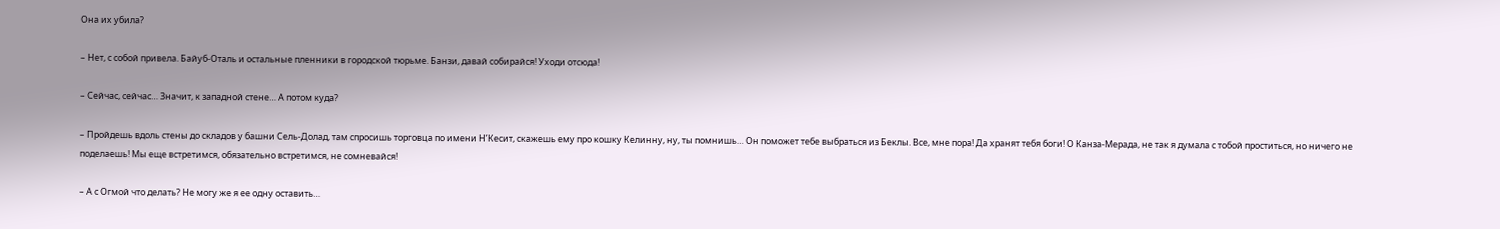Она их убила?

– Нет, с собой привела. Байуб-Оталь и остальные пленники в городской тюрьме. Банзи, давай собирайся! Уходи отсюда!

– Сейчас, сейчас… Значит, к западной стене… А потом куда?

– Пройдешь вдоль стены до складов у башни Сель-Долад, там спросишь торговца по имени Н’Кесит, скажешь ему про кошку Келинну, ну, ты помнишь… Он поможет тебе выбраться из Беклы. Все, мне пора! Да хранят тебя боги! О Канза-Мерада, не так я думала с тобой проститься, но ничего не поделаешь! Мы еще встретимся, обязательно встретимся, не сомневайся!

– А с Огмой что делать? Не могу же я ее одну оставить…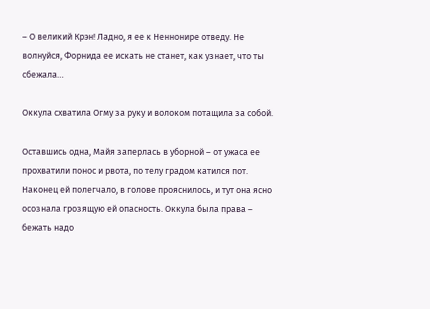– О великий Крэн! Ладно, я ее к Неннонире отведу. Не волнуйся, Форнида ее искать не станет, как узнает, что ты сбежала…

Оккула схватила Огму за руку и волоком потащила за собой.

Оставшись одна, Майя заперлась в уборной – от ужаса ее прохватили понос и рвота, по телу градом катился пот. Наконец ей полегчало, в голове прояснилось, и тут она ясно осознала грозящую ей опасность. Оккула была права – бежать надо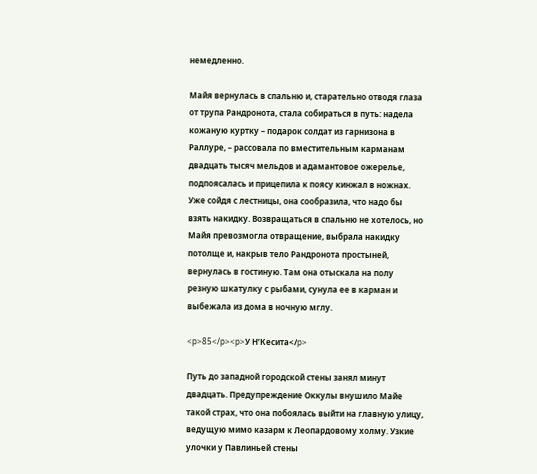немедленно.

Майя вернулась в спальню и, старательно отводя глаза от трупа Рандронота, стала собираться в путь: надела кожаную куртку – подарок солдат из гарнизона в Раллуре, – рассовала по вместительным карманам двадцать тысяч мельдов и адамантовое ожерелье, подпоясалась и прицепила к поясу кинжал в ножнах. Уже сойдя с лестницы, она сообразила, что надо бы взять накидку. Возвращаться в спальню не хотелось, но Майя превозмогла отвращение, выбрала накидку потолще и, накрыв тело Рандронота простыней, вернулась в гостиную. Там она отыскала на полу резную шкатулку с рыбами, сунула ее в карман и выбежала из дома в ночную мглу.

<p>85</p><p>У Н’Кесита</p>

Путь до западной городской стены занял минут двадцать. Предупреждение Оккулы внушило Майе такой страх, что она побоялась выйти на главную улицу, ведущую мимо казарм к Леопардовому холму. Узкие улочки у Павлиньей стены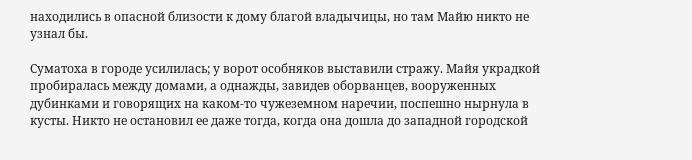находились в опасной близости к дому благой владычицы, но там Майю никто не узнал бы.

Суматоха в городе усилилась; у ворот особняков выставили стражу. Майя украдкой пробиралась между домами, а однажды, завидев оборванцев, вооруженных дубинками и говорящих на каком-то чужеземном наречии, поспешно нырнула в кусты. Никто не остановил ее даже тогда, когда она дошла до западной городской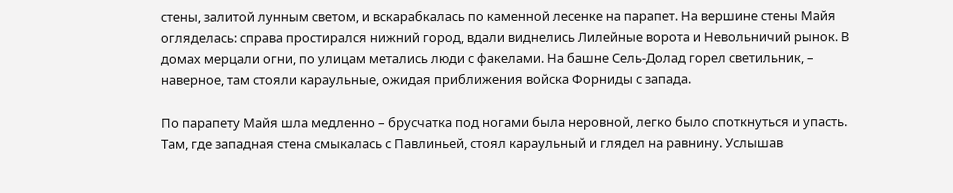стены, залитой лунным светом, и вскарабкалась по каменной лесенке на парапет. На вершине стены Майя огляделась: справа простирался нижний город, вдали виднелись Лилейные ворота и Невольничий рынок. В домах мерцали огни, по улицам метались люди с факелами. На башне Сель-Долад горел светильник, – наверное, там стояли караульные, ожидая приближения войска Форниды с запада.

По парапету Майя шла медленно – брусчатка под ногами была неровной, легко было споткнуться и упасть. Там, где западная стена смыкалась с Павлиньей, стоял караульный и глядел на равнину. Услышав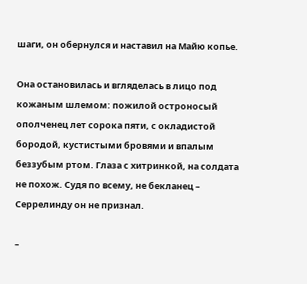шаги, он обернулся и наставил на Майю копье.

Она остановилась и вгляделась в лицо под кожаным шлемом: пожилой остроносый ополченец лет сорока пяти, с окладистой бородой, кустистыми бровями и впалым беззубым ртом. Глаза с хитринкой, на солдата не похож. Судя по всему, не бекланец – Серрелинду он не признал.

–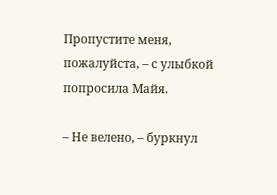Пропустите меня, пожалуйста, – с улыбкой попросила Майя.

– Не велено, – буркнул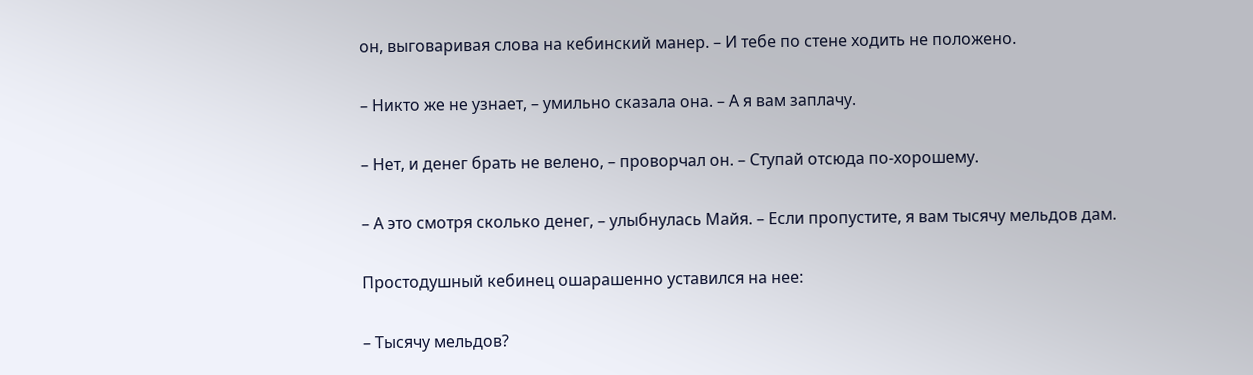он, выговаривая слова на кебинский манер. – И тебе по стене ходить не положено.

– Никто же не узнает, – умильно сказала она. – А я вам заплачу.

– Нет, и денег брать не велено, – проворчал он. – Ступай отсюда по-хорошему.

– А это смотря сколько денег, – улыбнулась Майя. – Если пропустите, я вам тысячу мельдов дам.

Простодушный кебинец ошарашенно уставился на нее:

– Тысячу мельдов?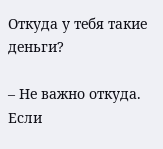Откуда у тебя такие деньги?

– Не важно откуда. Если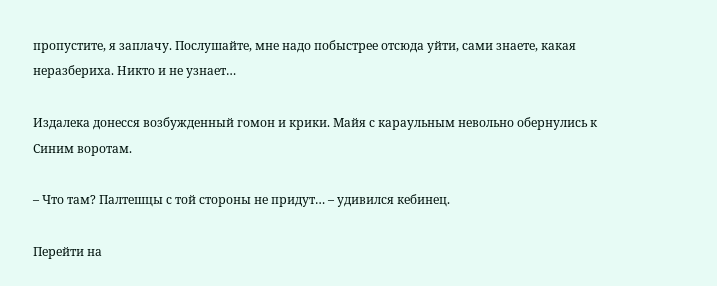пропустите, я заплачу. Послушайте, мне надо побыстрее отсюда уйти, сами знаете, какая неразбериха. Никто и не узнает…

Издалека донесся возбужденный гомон и крики. Майя с караульным невольно обернулись к Синим воротам.

– Что там? Палтешцы с той стороны не придут… – удивился кебинец.

Перейти на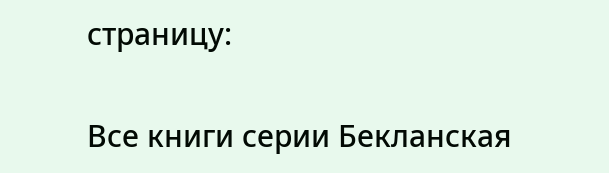страницу:

Все книги серии Бекланская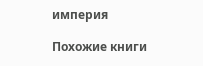империя

Похожие книги